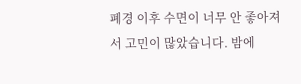폐경 이후 수면이 너무 안 좋아져서 고민이 많았습니다. 밤에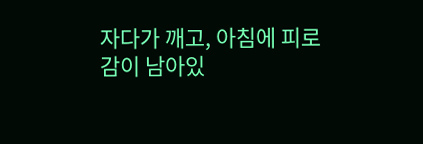자다가 깨고, 아침에 피로감이 남아있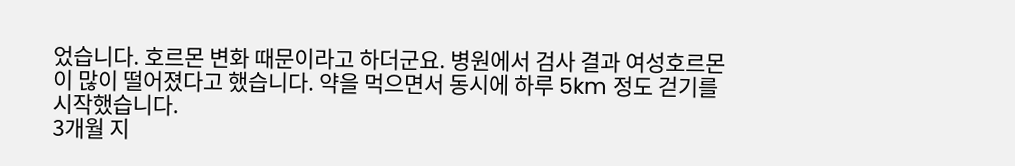었습니다. 호르몬 변화 때문이라고 하더군요. 병원에서 검사 결과 여성호르몬이 많이 떨어졌다고 했습니다. 약을 먹으면서 동시에 하루 5km 정도 걷기를 시작했습니다.
3개월 지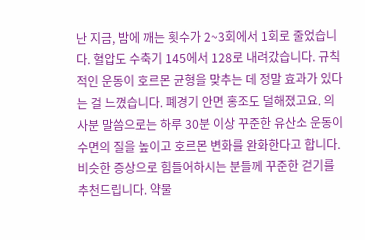난 지금, 밤에 깨는 횟수가 2~3회에서 1회로 줄었습니다. 혈압도 수축기 145에서 128로 내려갔습니다. 규칙적인 운동이 호르몬 균형을 맞추는 데 정말 효과가 있다는 걸 느꼈습니다. 폐경기 안면 홍조도 덜해졌고요. 의사분 말씀으로는 하루 30분 이상 꾸준한 유산소 운동이 수면의 질을 높이고 호르몬 변화를 완화한다고 합니다.
비슷한 증상으로 힘들어하시는 분들께 꾸준한 걷기를 추천드립니다. 약물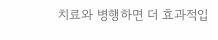치료와 병행하면 더 효과적입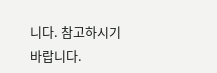니다. 참고하시기 바랍니다.